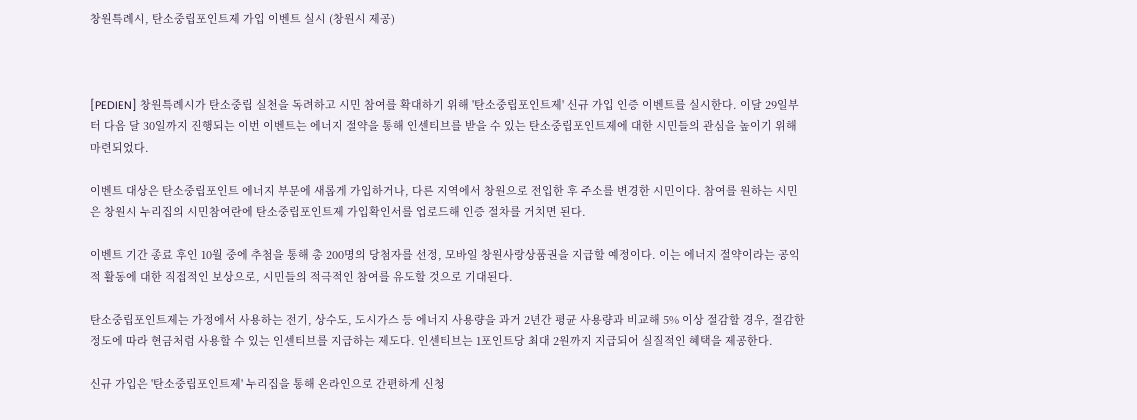창원특례시, 탄소중립포인트제 가입 이벤트 실시 (창원시 제공)



[PEDIEN] 창원특례시가 탄소중립 실천을 독려하고 시민 참여를 확대하기 위해 '탄소중립포인트제' 신규 가입 인증 이벤트를 실시한다. 이달 29일부터 다음 달 30일까지 진행되는 이번 이벤트는 에너지 절약을 통해 인센티브를 받을 수 있는 탄소중립포인트제에 대한 시민들의 관심을 높이기 위해 마련되었다.

이벤트 대상은 탄소중립포인트 에너지 부문에 새롭게 가입하거나, 다른 지역에서 창원으로 전입한 후 주소를 변경한 시민이다. 참여를 원하는 시민은 창원시 누리집의 시민참여란에 탄소중립포인트제 가입확인서를 업로드해 인증 절차를 거치면 된다.

이벤트 기간 종료 후인 10월 중에 추첨을 통해 총 200명의 당첨자를 선정, 모바일 창원사랑상품권을 지급할 예정이다. 이는 에너지 절약이라는 공익적 활동에 대한 직접적인 보상으로, 시민들의 적극적인 참여를 유도할 것으로 기대된다.

탄소중립포인트제는 가정에서 사용하는 전기, 상수도, 도시가스 등 에너지 사용량을 과거 2년간 평균 사용량과 비교해 5% 이상 절감할 경우, 절감한 정도에 따라 현금처럼 사용할 수 있는 인센티브를 지급하는 제도다. 인센티브는 1포인트당 최대 2원까지 지급되어 실질적인 혜택을 제공한다.

신규 가입은 '탄소중립포인트제' 누리집을 통해 온라인으로 간편하게 신청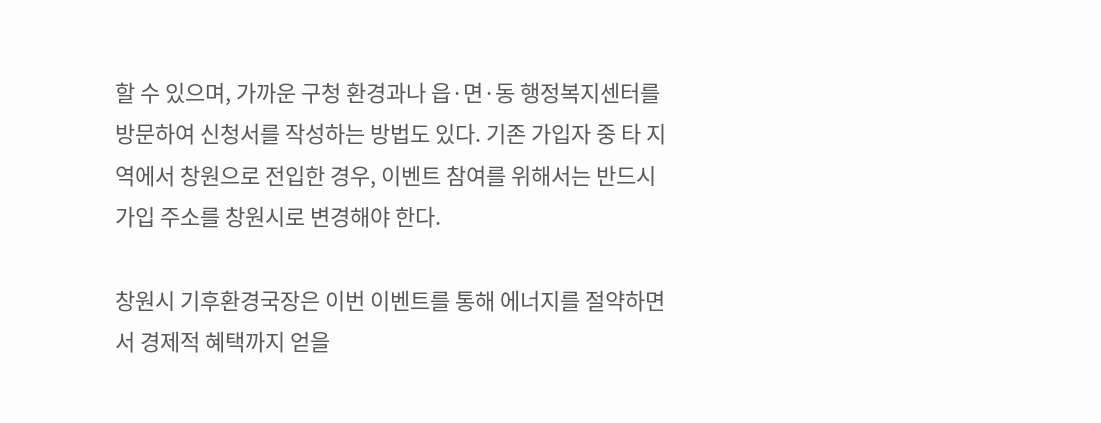할 수 있으며, 가까운 구청 환경과나 읍·면·동 행정복지센터를 방문하여 신청서를 작성하는 방법도 있다. 기존 가입자 중 타 지역에서 창원으로 전입한 경우, 이벤트 참여를 위해서는 반드시 가입 주소를 창원시로 변경해야 한다.

창원시 기후환경국장은 이번 이벤트를 통해 에너지를 절약하면서 경제적 혜택까지 얻을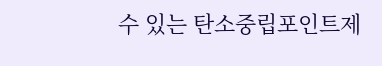수 있는 탄소중립포인트제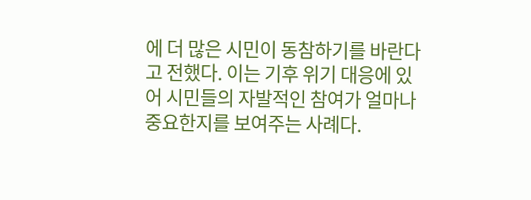에 더 많은 시민이 동참하기를 바란다고 전했다. 이는 기후 위기 대응에 있어 시민들의 자발적인 참여가 얼마나 중요한지를 보여주는 사례다.